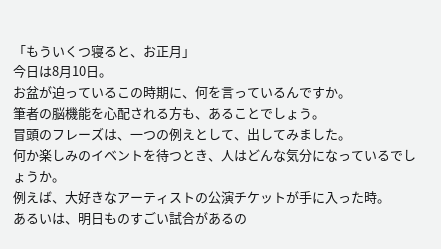「もういくつ寝ると、お正月」
今日は8月10日。
お盆が迫っているこの時期に、何を言っているんですか。
筆者の脳機能を心配される方も、あることでしょう。
冒頭のフレーズは、一つの例えとして、出してみました。
何か楽しみのイベントを待つとき、人はどんな気分になっているでしょうか。
例えば、大好きなアーティストの公演チケットが手に入った時。
あるいは、明日ものすごい試合があるの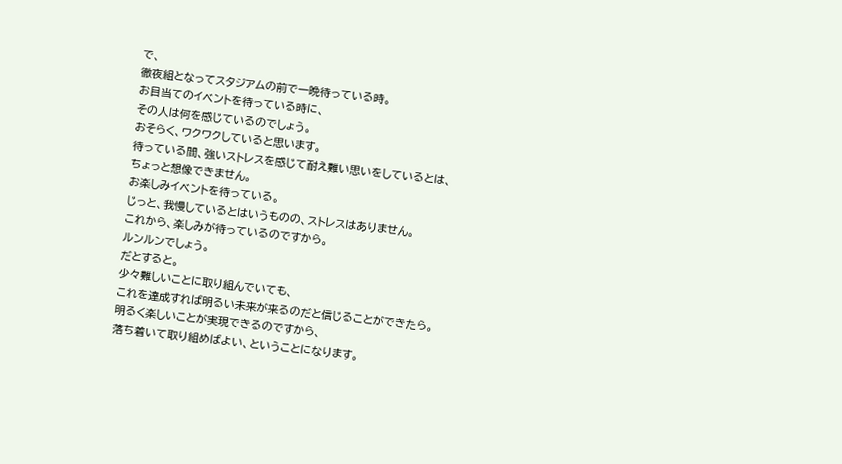で、
徹夜組となってスタジアムの前で一晩待っている時。
お目当てのイベントを待っている時に、
その人は何を感じているのでしょう。
おそらく、ワクワクしていると思います。
待っている間、強いストレスを感じて耐え難い思いをしているとは、
ちょっと想像できません。
お楽しみイベントを待っている。
じっと、我慢しているとはいうものの、ストレスはありません。
これから、楽しみが待っているのですから。
ルンルンでしょう。
だとすると。
少々難しいことに取り組んでいても、
これを達成すれば明るい未来が来るのだと信じることができたら。
明るく楽しいことが実現できるのですから、
落ち着いて取り組めばよい、ということになります。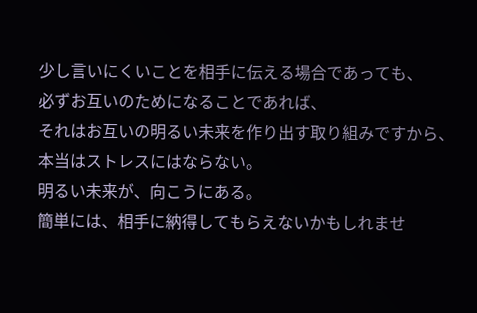少し言いにくいことを相手に伝える場合であっても、
必ずお互いのためになることであれば、
それはお互いの明るい未来を作り出す取り組みですから、
本当はストレスにはならない。
明るい未来が、向こうにある。
簡単には、相手に納得してもらえないかもしれませ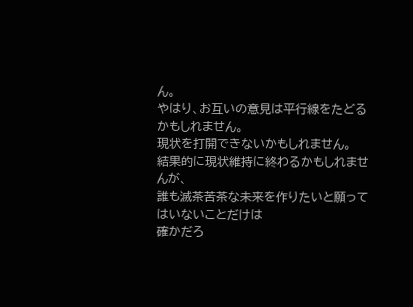ん。
やはり、お互いの意見は平行線をたどるかもしれません。
現状を打開できないかもしれません。
結果的に現状維持に終わるかもしれませんが、
誰も滅茶苦茶な未来を作りたいと願ってはいないことだけは
確かだろ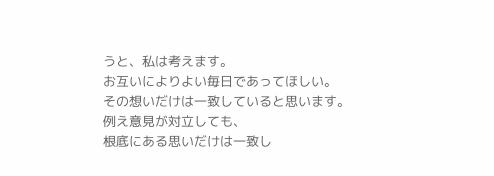うと、私は考えます。
お互いによりよい毎日であってほしい。
その想いだけは一致していると思います。
例え意見が対立しても、
根底にある思いだけは一致し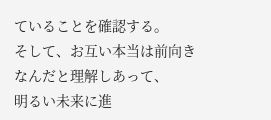ていることを確認する。
そして、お互い本当は前向きなんだと理解しあって、
明るい未来に進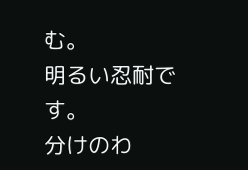む。
明るい忍耐です。
分けのわ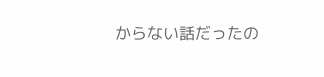からない話だったの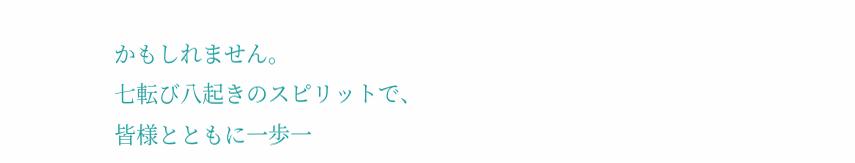かもしれません。
七転び八起きのスピリットで、
皆様とともに一歩一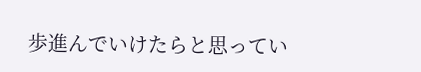歩進んでいけたらと思ってい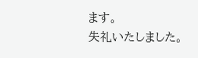ます。
失礼いたしました。